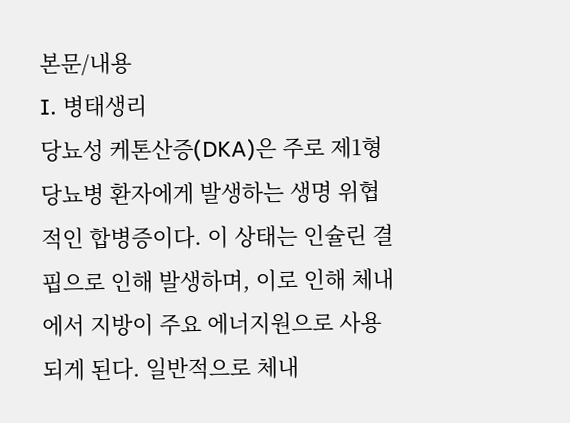본문/내용
I. 병태생리
당뇨성 케톤산증(DKA)은 주로 제1형 당뇨병 환자에게 발생하는 생명 위협적인 합병증이다. 이 상태는 인슐린 결핍으로 인해 발생하며, 이로 인해 체내에서 지방이 주요 에너지원으로 사용되게 된다. 일반적으로 체내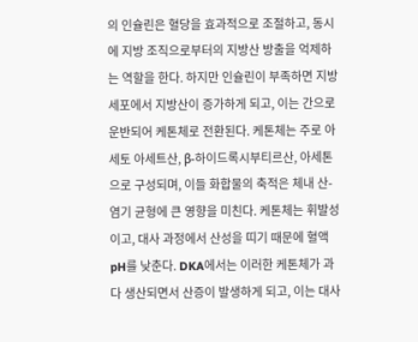의 인슐린은 혈당을 효과적으로 조절하고, 동시에 지방 조직으로부터의 지방산 방출을 억제하는 역할을 한다. 하지만 인슐린이 부족하면 지방세포에서 지방산이 증가하게 되고, 이는 간으로 운반되어 케톤체로 전환된다. 케톤체는 주로 아세토 아세트산, β-하이드록시부티르산, 아세톤으로 구성되며, 이들 화합물의 축적은 체내 산-염기 균형에 큰 영향을 미친다. 케톤체는 휘발성이고, 대사 과정에서 산성을 띠기 때문에 혈액 pH를 낮춘다. DKA에서는 이러한 케톤체가 과다 생산되면서 산증이 발생하게 되고, 이는 대사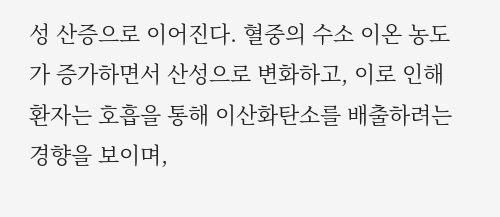성 산증으로 이어진다. 혈중의 수소 이온 농도가 증가하면서 산성으로 변화하고, 이로 인해 환자는 호흡을 통해 이산화탄소를 배출하려는 경향을 보이며,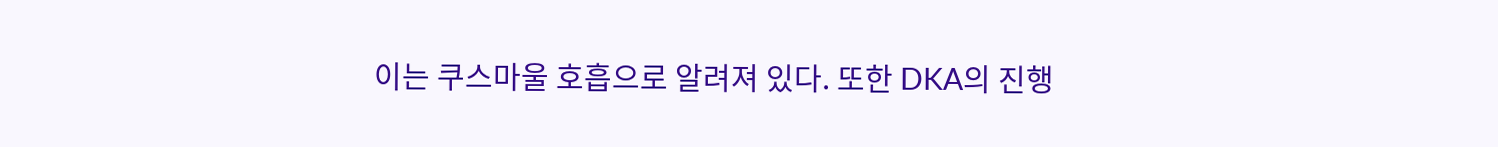이는 쿠스마울 호흡으로 알려져 있다. 또한 DKA의 진행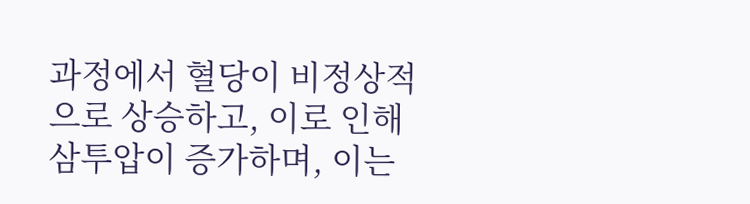과정에서 혈당이 비정상적으로 상승하고, 이로 인해 삼투압이 증가하며, 이는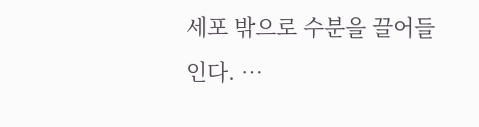세포 밖으로 수분을 끌어들인다. …